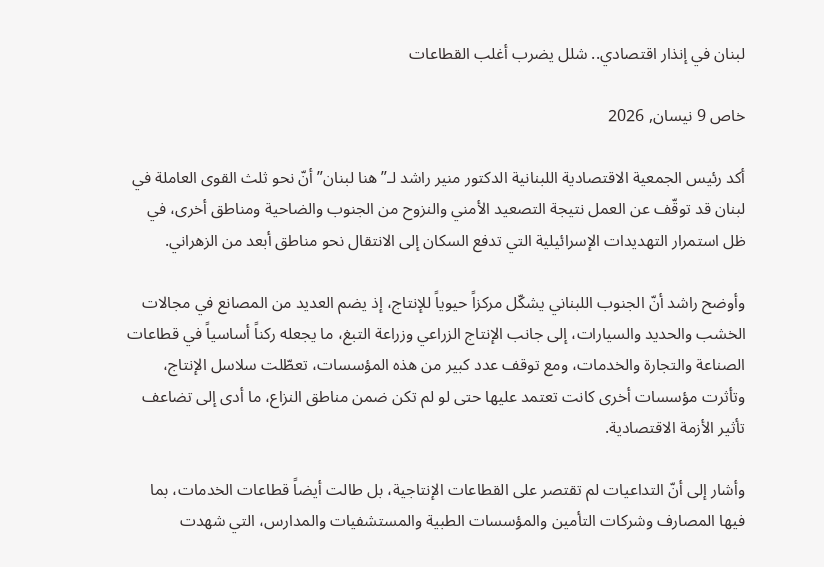لبنان في إنذار اقتصادي.. شلل يضرب أغلب القطاعات

خاص 9 نيسان, 2026

أكد رئيس الجمعية الاقتصادية اللبنانية الدكتور منير راشد لـ”هنا لبنان” أنّ نحو ثلث القوى العاملة في لبنان قد توقّف عن العمل نتيجة التصعيد الأمني والنزوح من الجنوب والضاحية ومناطق أخرى، في ظل استمرار التهديدات الإسرائيلية التي تدفع السكان إلى الانتقال نحو مناطق أبعد من الزهراني.

وأوضح راشد أنّ الجنوب اللبناني يشكّل مركزاً حيوياً للإنتاج، إذ يضم العديد من المصانع في مجالات الخشب والحديد والسيارات، إلى جانب الإنتاج الزراعي وزراعة التبغ، ما يجعله ركناً أساسياً في قطاعات الصناعة والتجارة والخدمات، ومع توقف عدد كبير من هذه المؤسسات، تعطّلت سلاسل الإنتاج، وتأثرت مؤسسات أخرى كانت تعتمد عليها حتى لو لم تكن ضمن مناطق النزاع، ما أدى إلى تضاعف تأثير الأزمة الاقتصادية.

وأشار إلى أنّ التداعيات لم تقتصر على القطاعات الإنتاجية، بل طالت أيضاً قطاعات الخدمات، بما فيها المصارف وشركات التأمين والمؤسسات الطبية والمستشفيات والمدارس، التي شهدت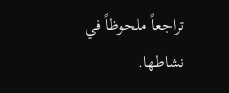تراجعاً ملحوظاً في نشاطها.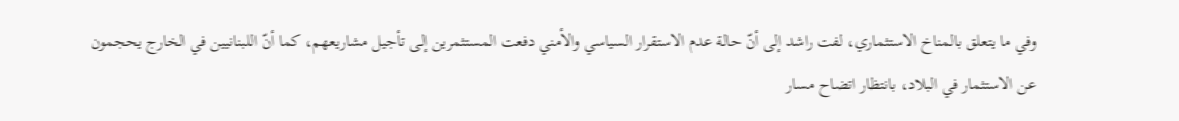وفي ما يتعلق بالمناخ الاستثماري، لفت راشد إلى أنّ حالة عدم الاستقرار السياسي والأمني دفعت المستثمرين إلى تأجيل مشاريعهم، كما أنّ اللبنانيين في الخارج يحجمون عن الاستثمار في البلاد، بانتظار اتضاح مسار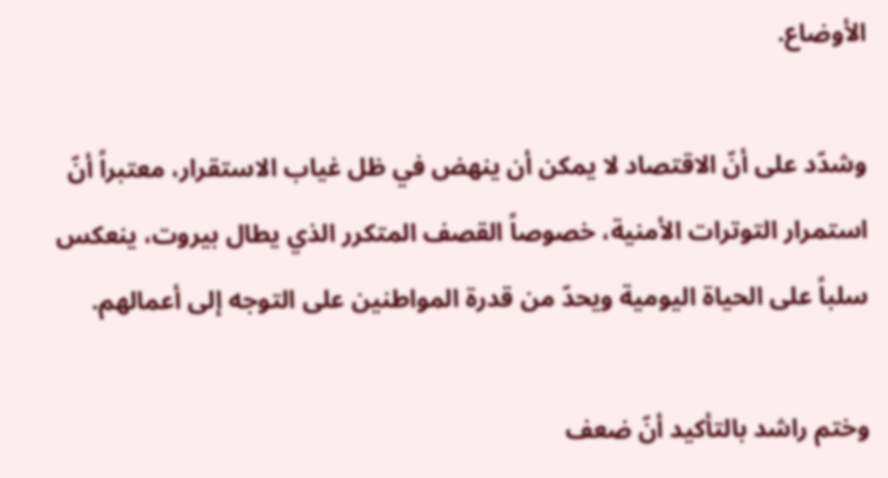الأوضاع.

وشدّد على أنّ الاقتصاد لا يمكن أن ينهض في ظل غياب الاستقرار، معتبراً أنّ استمرار التوترات الأمنية، خصوصاً القصف المتكرر الذي يطال بيروت، ينعكس سلباً على الحياة اليومية ويحدّ من قدرة المواطنين على التوجه إلى أعمالهم.

وختم راشد بالتأكيد أنّ ضعف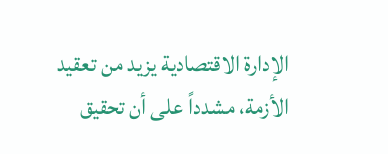الإدارة الاقتصادية يزيد من تعقيد الأزمة، مشدداً على أن تحقيق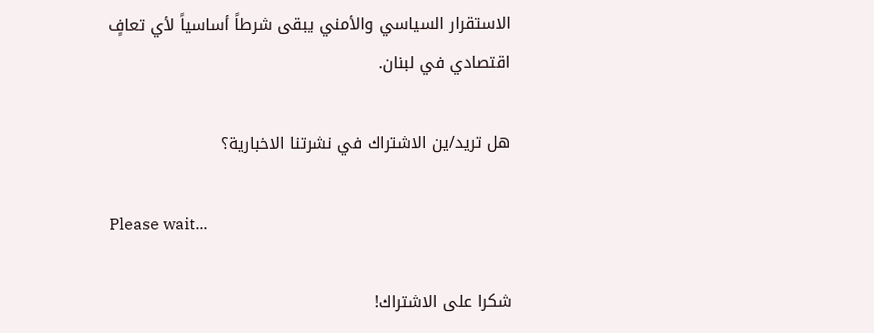الاستقرار السياسي والأمني يبقى شرطاً أساسياً لأي تعافٍ اقتصادي في لبنان.

هل تريد/ين الاشتراك في نشرتنا الاخبارية؟

Please wait...

شكرا على الاشتراك!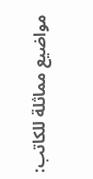مواضيع مماثلة للكاتب: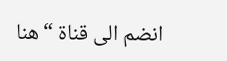انضم الى قناة “هنا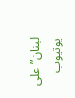لبنان” على يوتيوب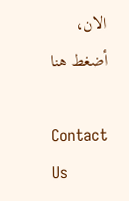الان، أضغط هنا

Contact Us